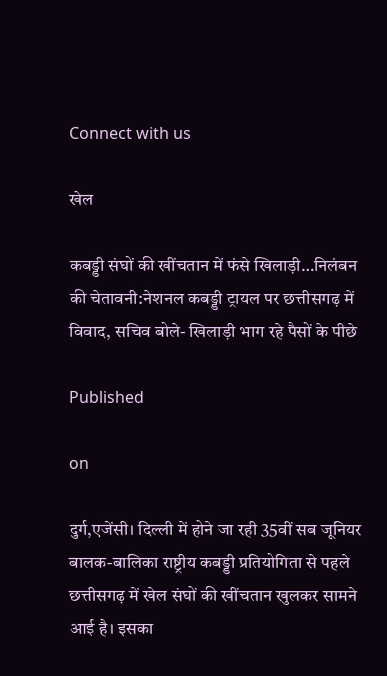Connect with us

खेल

कबड्डी संघों की खींचतान में फंसे खिलाड़ी…निलंबन की चेतावनी:नेशनल कबड्डी ट्रायल पर छत्तीसगढ़ में विवाद, सचिव बोले- खिलाड़ी भाग रहे पैसों के पीछे

Published

on

दुर्ग,एजेंसी। दिल्ली में होने जा रही 35वीं सब जूनियर बालक-बालिका राष्ट्रीय कबड्डी प्रतियोगिता से पहले छत्तीसगढ़ में खेल संघों की खींचतान खुलकर सामने आई है। इसका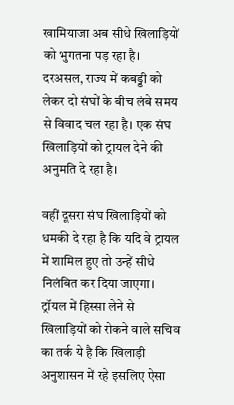खामियाजा अब सीधे खिलाड़ियों को भुगतना पड़ रहा है। दरअसल, राज्य में कबड्डी को लेकर दो संघों के बीच लंबे समय से विवाद चल रहा है। एक संघ खिलाड़ियों को ट्रायल देने की अनुमति दे रहा है।

वहीं दूसरा संघ खिलाड़ियों को धमकी दे रहा है कि यदि वे ट्रायल में शामिल हुए तो उन्हें सीधे निलंबित कर दिया जाएगा। ट्रॉयल में हिस्सा लेने से खिलाड़ियों को रोकने वाले सचिव का तर्क ये है कि खिलाड़ी अनुशासन में रहे इसलिए ऐसा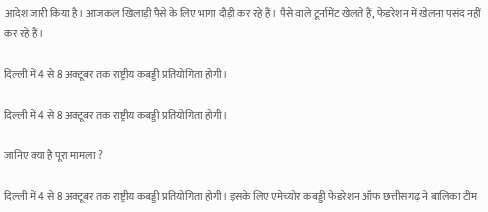आदेश जारी किया है। आजकल खिलाड़ी पैसे के लिए भागा दौड़ी कर रहे हैं। पैसे वाले टूर्नामेंट खेलते हैं, फेडरेशन में खेलना पसंद नहीं कर रहे हैं।

दिल्ली में 4 से 8 अक्टूबर तक राष्ट्रीय कबड्डी प्रतियोगिता होगी।

दिल्ली में 4 से 8 अक्टूबर तक राष्ट्रीय कबड्डी प्रतियोगिता होगी।

जानिए क्या है पूरा मामला ?

दिल्ली में 4 से 8 अक्टूबर तक राष्ट्रीय कबड्डी प्रतियोगिता होगी। इसके लिए एमेच्योर कबड्डी फेडरेशन ऑफ छत्तीसगढ़ ने बालिका टीम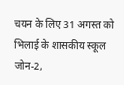चयन के लिए 31 अगस्त को भिलाई के शासकीय स्कूल जोन-2,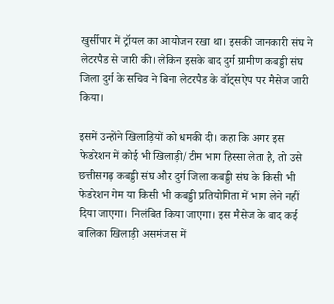खुर्सीपार में ट्रॉयल का आयोजन रखा था। इसकी जानकारी संघ ने लेटरपैड से जारी की। लेकिन इसके बाद दुर्ग ग्रामीण कबड्डी संघ जिला दुर्ग के सचिव ने बिना लेटरपैड के वॉट्सऐप पर मैसेज जारी किया।

इसमें उन्होंने खिलाड़ियों को धमकी दी। कहा कि अगर इस फेडरेशन में कोई भी खिलाड़ी/टीम भाग हिस्सा लेता है, तो उसे छत्तीसगढ़ कबड्डी संघ और दुर्ग जिला कबड्डी संघ के किसी भी फेडरेशन गेम या किसी भी कबड्डी प्रतियोगिता में भाग लेने नहीं दिया जाएगा। निलंबित किया जाएगा। इस मैसेज के बाद कई बालिका खिलाड़ी असमंजस में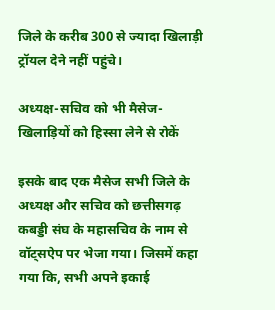जिले के करीब 300 से ज्यादा खिलाड़ी ट्रॉयल देने नहीं पहुंचे।

अध्यक्ष-सचिव को भी मैसेज- खिलाड़ियों को हिस्सा लेने से रोकें

इसके बाद एक मैसेज सभी जिले के अध्यक्ष और सचिव को छत्तीसगढ़ कबड्डी संघ के महासचिव के नाम से वॉट्सऐप पर भेजा गया। जिसमें कहा गया कि, सभी अपने इकाई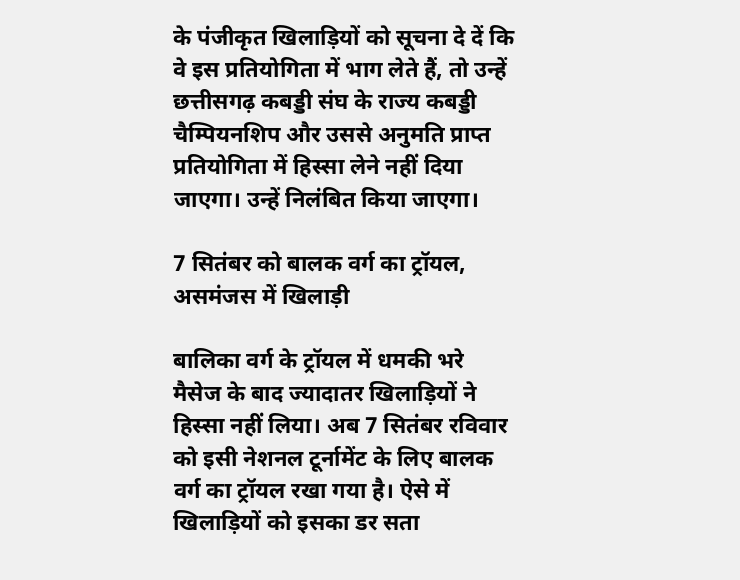के पंजीकृत खिलाड़ियों को सूचना दे दें कि वे इस प्रतियोगिता में भाग लेते हैं, तो उन्हें छत्तीसगढ़ कबड्डी संघ के राज्य कबड्डी चैम्पियनशिप और उससे अनुमति प्राप्त प्रतियोगिता में हिस्सा लेने नहीं दिया जाएगा। उन्हें निलंबित किया जाएगा।

7 सितंबर को बालक वर्ग का ट्रॉयल, असमंजस में खिलाड़ी

बालिका वर्ग के ट्रॉयल में धमकी भरे मैसेज के बाद ज्यादातर खिलाड़ियों ने हिस्सा नहीं लिया। अब 7 सितंबर रविवार को इसी नेशनल टूर्नामेंट के लिए बालक वर्ग का ट्रॉयल रखा गया है। ऐसे में खिलाड़ियों को इसका डर सता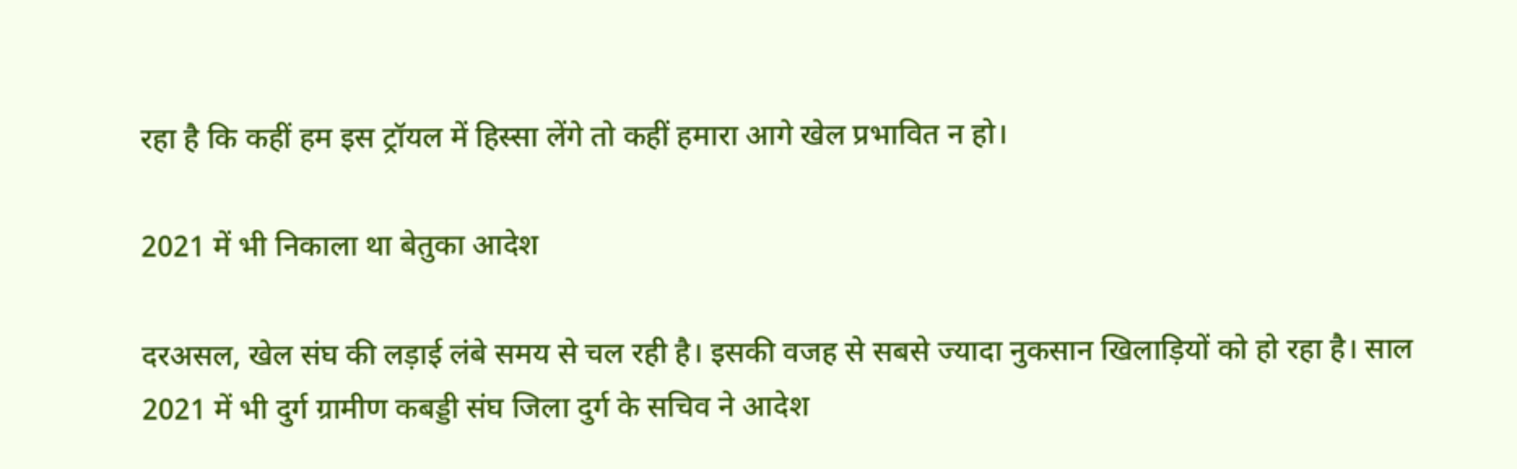रहा है कि कहीं हम इस ट्रॉयल में हिस्सा लेंगे तो कहीं हमारा आगे खेल प्रभावित न हो।

2021 में भी निकाला था बेतुका आदेश

दरअसल, खेल संघ की लड़ाई लंबे समय से चल रही है। इसकी वजह से सबसे ज्यादा नुकसान खिलाड़ियों को हो रहा है। साल 2021 में भी दुर्ग ग्रामीण कबड्डी संघ जिला दुर्ग के सचिव ने आदेश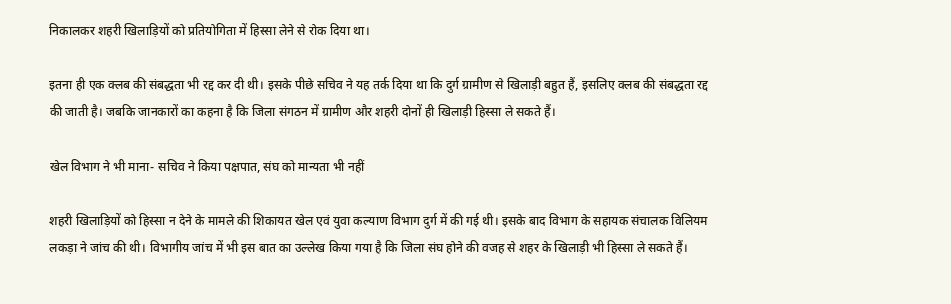निकालकर शहरी खिलाड़ियों को प्रतियोगिता में हिस्सा लेने से रोक दिया था।

इतना ही एक क्लब की संबद्धता भी रद्द कर दी थी। इसके पीछे सचिव ने यह तर्क दिया था कि दुर्ग ग्रामीण से खिलाड़ी बहुत हैं, इसलिए क्लब की संबद्धता रद्द की जाती है। जबकि जानकारों का कहना है कि जिला संगठन में ग्रामीण और शहरी दोनों ही खिलाड़ी हिस्सा ले सकते हैं।

खेल विभाग ने भी माना- सचिव ने किया पक्षपात, संघ को मान्यता भी नहीं

शहरी खिलाड़ियों को हिस्सा न देने के मामले की शिकायत खेल एवं युवा कल्याण विभाग दुर्ग में की गई थी। इसके बाद विभाग के सहायक संचालक विलियम लकड़ा ने जांच की थी। विभागीय जांच में भी इस बात का उल्लेख किया गया है कि जिला संघ होने की वजह से शहर के खिलाड़ी भी हिस्सा ले सकते हैं।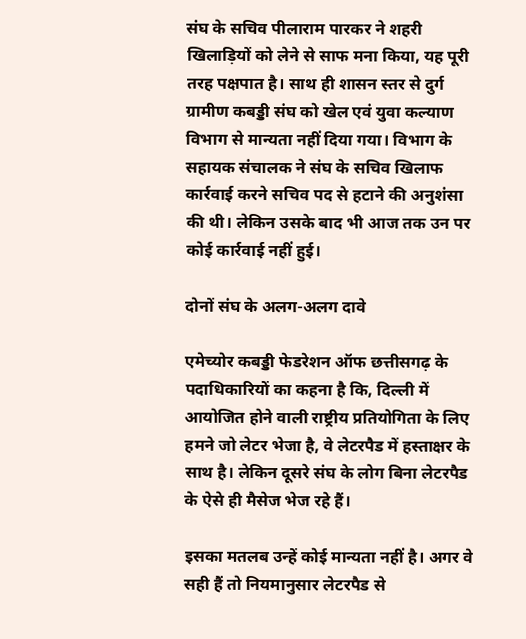संघ के सचिव पीलाराम पारकर ने शहरी खिलाड़ियों को लेने से साफ मना किया, यह पूरी तरह पक्षपात है। साथ ही शासन स्तर से दुर्ग ग्रामीण कबड्डी संघ को खेल एवं युवा कल्याण विभाग से मान्यता नहीं दिया गया। विभाग के सहायक संचालक ने संघ के सचिव खिलाफ कार्रवाई करने सचिव पद से हटाने की अनुशंसा की थी। लेकिन उसके बाद भी आज तक उन पर कोई कार्रवाई नहीं हुई।

दोनों संघ के अलग-अलग दावे

एमेच्योर कबड्डी फेडरेशन ऑफ छत्तीसगढ़ के पदाधिकारियों का कहना है कि, दिल्ली में आयोजित होने वाली राष्ट्रीय प्रतियोगिता के लिए हमने जो लेटर भेजा है, वे लेटरपैड में हस्ताक्षर के साथ है। लेकिन दूसरे संघ के लोग बिना लेटरपैड के ऐसे ही मैसेज भेज रहे हैं।

इसका मतलब उन्हें कोई मान्यता नहीं है। अगर वे सही हैं तो नियमानुसार लेटरपैड से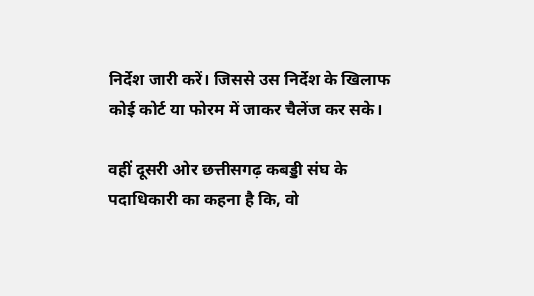निर्देश जारी करें। जिससे उस निर्देश के खिलाफ कोई कोर्ट या फोरम में जाकर चैलेंज कर सके।

वहीं दूसरी ओर छत्तीसगढ़ कबड्डी संघ के पदाधिकारी का कहना है कि, वो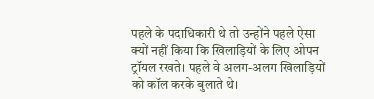पहले के पदाधिकारी थे तो उन्होंने पहले ऐसा क्यों नहीं किया कि खिलाड़ियों के लिए ओपन ट्रॉयल रखते। पहले वे अलग-अलग खिलाड़ियों को कॉल करके बुलाते थे।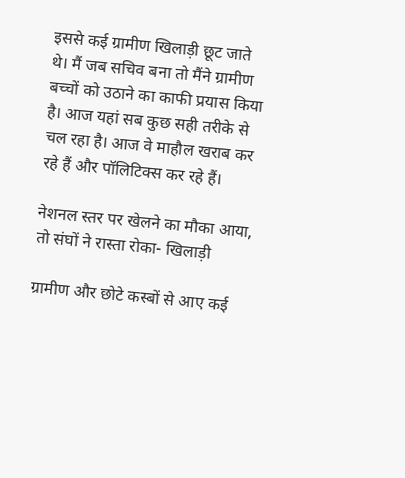इससे कई ग्रामीण खिलाड़ी छूट जाते थे। मैं जब सचिव बना तो मैंने ग्रामीण बच्चों को उठाने का काफी प्रयास किया है। आज यहां सब कुछ सही तरीके से चल रहा है। आज वे माहौल खराब कर रहे हैं और पॉलिटिक्स कर रहे हैं।

नेशनल स्तर पर खेलने का मौका आया, तो संघों ने रास्ता रोका- खिलाड़ी

ग्रामीण और छोटे कस्बों से आए कई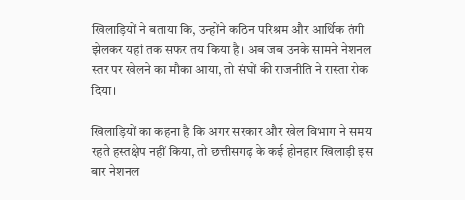खिलाड़ियों ने बताया कि, उन्होंने कठिन परिश्रम और आर्थिक तंगी झेलकर यहां तक सफर तय किया है। अब जब उनके सामने नेशनल स्तर पर खेलने का मौका आया, तो संघों की राजनीति ने रास्ता रोक दिया।

खिलाड़ियों का कहना है कि अगर सरकार और खेल विभाग ने समय रहते हस्तक्षेप नहीं किया, तो छत्तीसगढ़ के कई होनहार खिलाड़ी इस बार नेशनल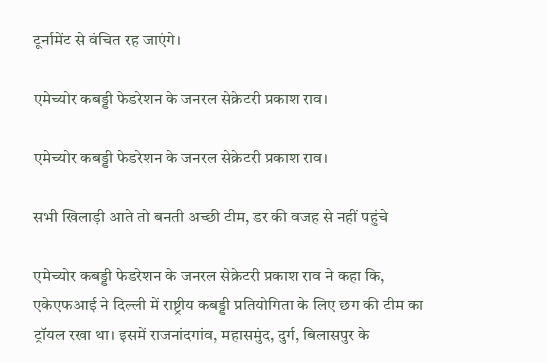टूर्नामेंट से वंचित रह जाएंगे।

एमेच्योर कबड्डी फेडरेशन के जनरल सेक्रेटरी प्रकाश राव।

एमेच्योर कबड्डी फेडरेशन के जनरल सेक्रेटरी प्रकाश राव।

सभी खिलाड़ी आते तो बनती अच्छी टीम, डर की वजह से नहीं पहुंचे

एमेच्योर कबड्डी फेडरेशन के जनरल सेक्रेटरी प्रकाश राव ने कहा कि, एकेएफआई ने दिल्ली में राष्ट्रीय कबड्डी प्रतियोगिता के लिए छग की टीम का ट्रॉयल रखा था। इसमें राजनांदगांव, महासमुंद, दुर्ग, बिलासपुर के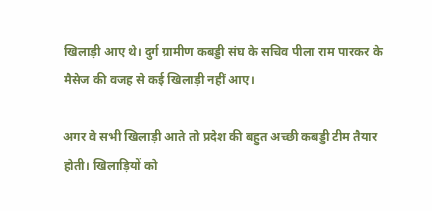खिलाड़ी आए थे। दुर्ग ग्रामीण कबड्डी संघ के सचिव पीला राम पारकर के मैसेज की वजह से कई खिलाड़ी नहीं आए।

अगर वे सभी खिलाड़ी आते तो प्रदेश की बहुत अच्छी कबड्डी टीम तैयार होती। खिलाड़ियों को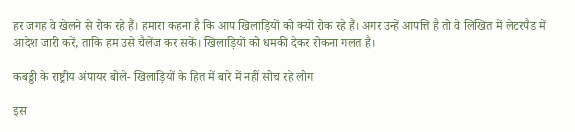हर जगह वे खेलने से रोक रहे हैं। हमारा कहना है कि आप खिलाड़ियों को क्यों रोक रहे हैं। अगर उन्हें आपत्ति है तो वे लिखित में लेटरपैड में आदेश जारी करें, ताकि हम उसे चैलेंज कर सकें। खिलाड़ियों को धमकी देकर रोकना गलत है।

कबड्डी के राष्ट्रीय अंपायर बोले- खिलाड़ियों के हित में बारे में नहीं सोच रहे लोग

इस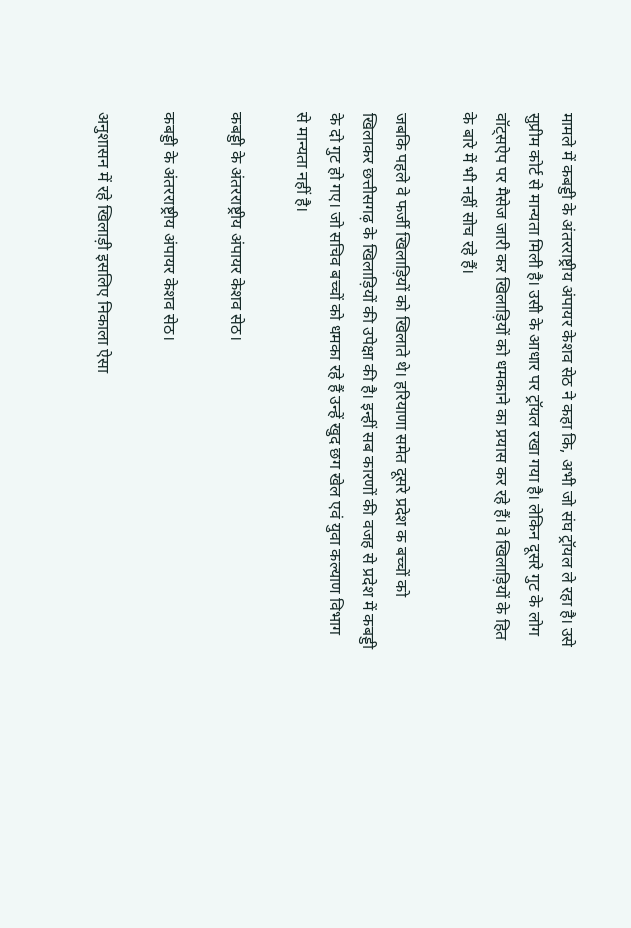मामले में कबड्डी के अंतरराष्ट्रीय अंपायर केशव सेठ ने कहा कि, अभी जो संघ ट्रॉयल ले रहा है। उसे सुप्रीम कोर्ट से मान्यता मिली है। उसी के आधार पर ट्रॉयल रखा गया है। लेकिन दूसरे गुट के लोग वॉट्सऐप पर मैसेज जारी कर खिलाड़ियों को धमकाने का प्रयास कर रहे हैं। वे खिलाड़ियों के हित के बारे में भी नहीं सोच रहे हैं।

जबकि पहले वे फर्जी खिलाड़ियों को खिलाते थे। हरियाणा समेत दूसरे प्रदेश क बच्चों को खिलाकर छत्तीसगढ़ के खिलाड़ियों की उपेक्षा की है। इन्हीं सब कारणों की वजह से प्रदेश में कबड्डी के दो गुट हो गए। जो सचिव बच्चों को धमका रहे हैं उन्हें खुद छग खेल एवं युवा कल्याण विभाग से मान्यता नहीं है।

कबड्डी के अंतरराष्ट्रीय अंपायर केशव सेठ।

कबड्डी के अंतरराष्ट्रीय अंपायर केशव सेठ।

अनुशासन में रहे खिलाड़ी इसलिए निकाला ऐसा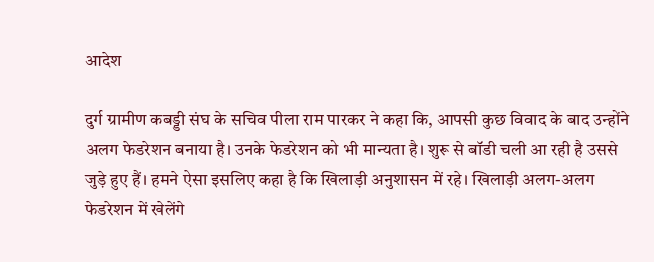आदेश

दुर्ग ग्रामीण कबड्डी संघ के सचिव पीला राम पारकर ने कहा कि, आपसी कुछ विवाद के बाद उन्होंने अलग फेडरेशन बनाया है। उनके फेडरेशन को भी मान्यता है। शुरू से बॉडी चली आ रही है उससे जुड़े हुए हैं। हमने ऐसा इसलिए कहा है कि खिलाड़ी अनुशासन में रहे। खिलाड़ी अलग-अलग फेडरेशन में खेलेंगे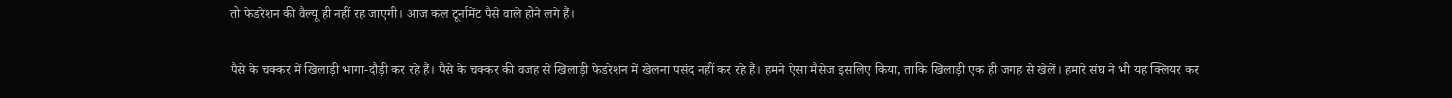तो फेडरेशन की वैल्यू ही नहीं रह जाएगी। आज कल टूर्नामेंट पैसे वाले होने लगे हैं।

पैसे के चक्कर में खिलाड़ी भागा-दौड़ी कर रहे हैं। पैसे के चक्कर की वजह से खिलाड़ी फेडरेशन में खेलना पसंद नहीं कर रहे हैं। हमने ऐसा मैसेज इसलिए किया, ताकि खिलाड़ी एक ही जगह से खेलें। हमारे संघ ने भी यह क्लियर कर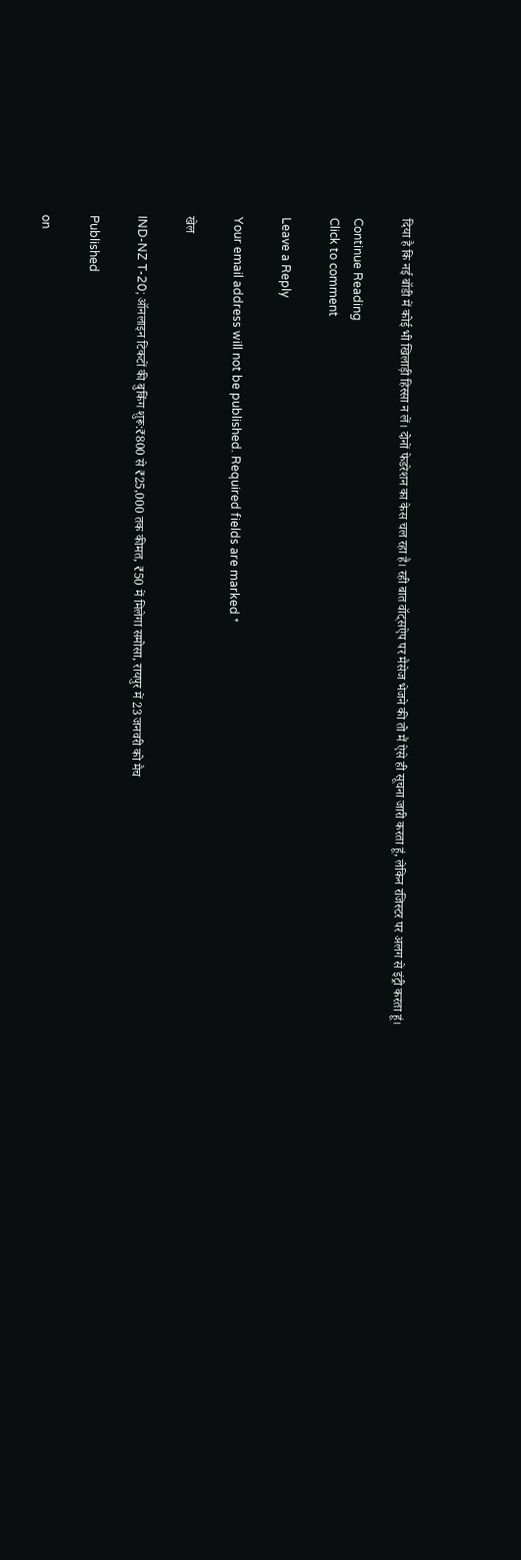दिया है कि नई बॉडी में कोई भी खिलाड़ी हिस्सा न लें। दोनों फेडरेशन का केस चल रहा है। रही बात वॉट्सऐप पर मैसेज भेजने की तो मैं ऐसे ही सूचना जारी करता हूं, लेकिन रजिस्टर पर अलग से इंट्री करता हूं।

Continue Reading
Click to comment

Leave a Reply

Your email address will not be published. Required fields are marked *

खेल

IND-NZ T-20; ऑनलाइन टिकटों की बुकिंग शुरू:₹800 से ₹25,000 तक कीमत, ₹50 में मिलेगा समोसा, रायपुर में 23 जनवरी को मैच

Published

on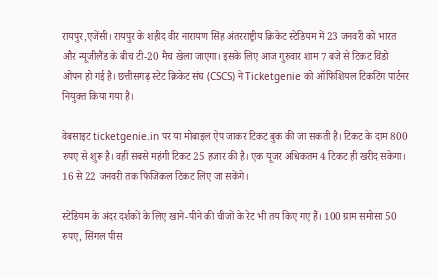रायपुर,एजेंसी। रायपुर के शहीद वीर नारायण सिंह अंतरराष्ट्रीय क्रिकेट स्टेडियम में 23 जनवरी को भारत और न्यूजीलैंड के बीच टी-20 मैच खेला जाएगा। इसके लिए आज गुरुवार शाम 7 बजे से टिकट विंडो ओपन हो गई है। छत्तीसगढ़ स्टेट क्रिकेट संघ (CSCS) ने Ticketgenie को ऑफिशियल टिकटिंग पार्टनर नियुक्त किया गया है।

वेबसाइट ticketgenie.in पर या मोबाइल ऐप जाकर टिकट बुक की जा सकती है। टिकट के दाम 800 रुपए से शुरू है। वहीं सबसे महंगी टिकट 25 हजार की है। एक यूजर अधिकतम 4 टिकट ही खरीद सकेगा। 16 से 22 जनवरी तक फिजिकल टिकट लिए जा सकेंगे।

स्टेडियम के अंदर दर्शकों के लिए खाने-पीने की चीजों के रेट भी तय किए गए हैं। 100 ग्राम समोसा 50 रुपए, सिंगल पीस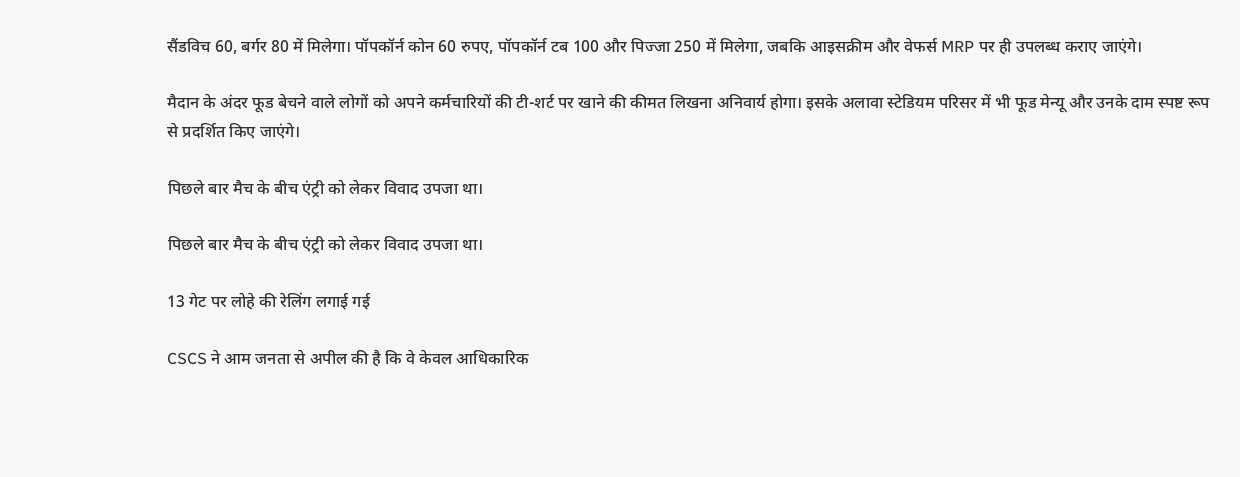सैंडविच 60, बर्गर 80 में मिलेगा। पॉपकॉर्न कोन 60 रुपए, पॉपकॉर्न टब 100 और पिज्जा 250 में मिलेगा, जबकि आइसक्रीम और वेफर्स MRP पर ही उपलब्ध कराए जाएंगे।

मैदान के अंदर फूड बेचने वाले लोगों को अपने कर्मचारियों की टी-शर्ट पर खाने की कीमत लिखना अनिवार्य होगा। इसके अलावा स्टेडियम परिसर में भी फूड मेन्यू और उनके दाम स्पष्ट रूप से प्रदर्शित किए जाएंगे।

पिछले बार मैच के बीच एंट्री को लेकर विवाद उपजा था।

पिछले बार मैच के बीच एंट्री को लेकर विवाद उपजा था।

13 गेट पर लोहे की रेलिंग लगाई गई

CSCS ने आम जनता से अपील की है कि वे केवल आधिकारिक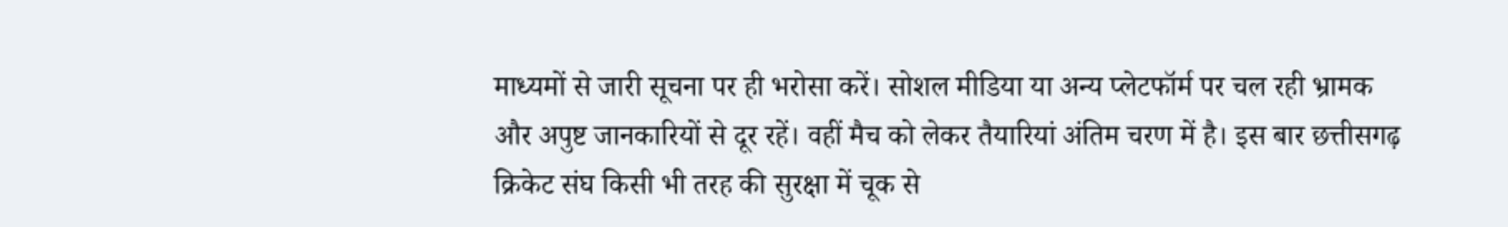माध्यमों से जारी सूचना पर ही भरोसा करें। सोशल मीडिया या अन्य प्लेटफॉर्म पर चल रही भ्रामक और अपुष्ट जानकारियों से दूर रहें। वहीं मैच को लेकर तैयारियां अंतिम चरण में है। इस बार छत्तीसगढ़ क्रिकेट संघ किसी भी तरह की सुरक्षा में चूक से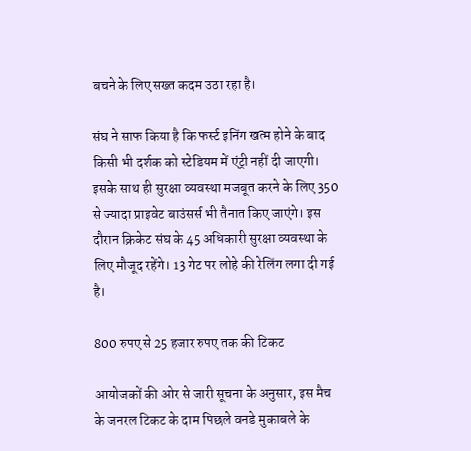बचने के लिए सख्त कदम उठा रहा है।

संघ ने साफ किया है कि फर्स्ट इनिंग खत्म होने के बाद किसी भी दर्शक को स्टेडियम में एंट्री नहीं दी जाएगी। इसके साथ ही सुरक्षा व्यवस्था मजबूत करने के लिए 350 से ज्यादा प्राइवेट बाउंसर्स भी तैनात किए जाएंगे। इस दौरान क्रिकेट संघ के 45 अधिकारी सुरक्षा व्यवस्था के लिए मौजूद रहेंगे। 13 गेट पर लोहे की रेलिंग लगा दी गई है।

800 रुपए से 25 हजार रुपए तक की टिकट

आयोजकों की ओर से जारी सूचना के अनुसार, इस मैच के जनरल टिकट के दाम पिछले वनडे मुकाबले के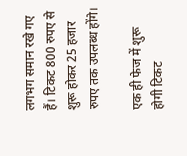लगभग समान रखे गए हैं। टिकट 800 रुपए से शुरू होकर 25 हजार रुपए तक उपलब्ध होंगे।

एक ही फेज में शुरू होगी टिकट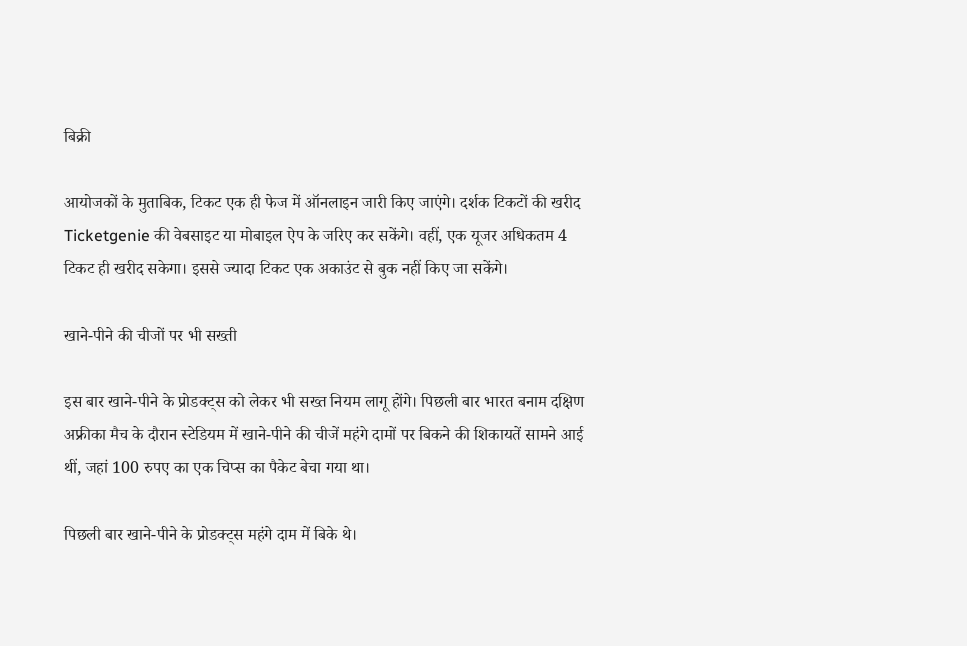बिक्री

आयोजकों के मुताबिक, टिकट एक ही फेज में ऑनलाइन जारी किए जाएंगे। दर्शक टिकटों की खरीद Ticketgenie की वेबसाइट या मोबाइल ऐप के जरिए कर सकेंगे। वहीं, एक यूजर अधिकतम 4 टिकट ही खरीद सकेगा। इससे ज्यादा टिकट एक अकाउंट से बुक नहीं किए जा सकेंगे।

खाने-पीने की चीजों पर भी सख्ती

इस बार खाने-पीने के प्रोडक्ट्स को लेकर भी सख्त नियम लागू होंगे। पिछली बार भारत बनाम दक्षिण अफ्रीका मैच के दौरान स्टेडियम में खाने-पीने की चीजें महंगे दामों पर बिकने की शिकायतें सामने आई थीं, जहां 100 रुपए का एक चिप्स का पैकेट बेचा गया था।

पिछली बार खाने-पीने के प्रोडक्ट्स महंगे दाम में बिके थे।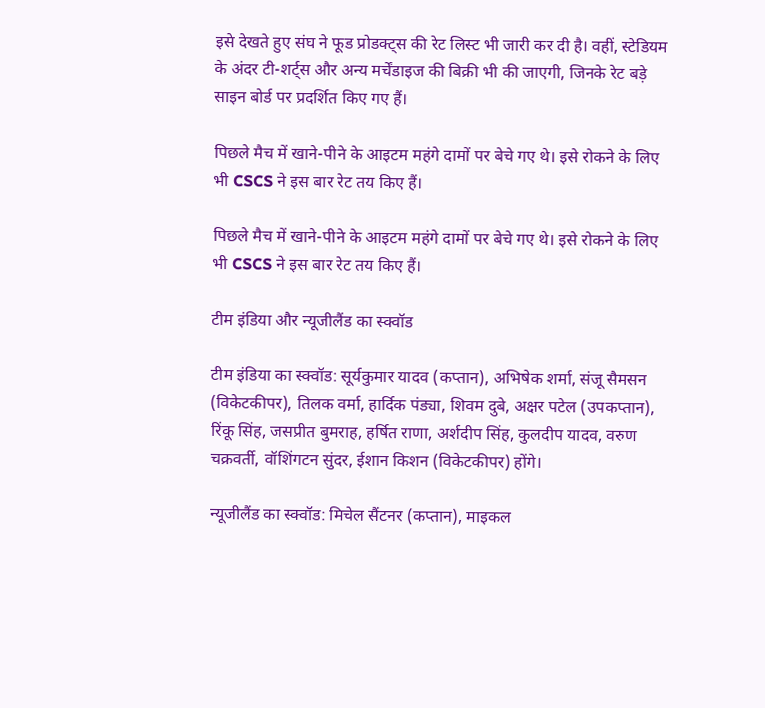इसे देखते हुए संघ ने फूड प्रोडक्ट्स की रेट लिस्ट भी जारी कर दी है। वहीं, स्टेडियम के अंदर टी-शर्ट्स और अन्य मर्चेंडाइज की बिक्री भी की जाएगी, जिनके रेट बड़े साइन बोर्ड पर प्रदर्शित किए गए हैं।

पिछले मैच में खाने-पीने के आइटम महंगे दामों पर बेचे गए थे। इसे रोकने के लिए भी CSCS ने इस बार रेट तय किए हैं।

पिछले मैच में खाने-पीने के आइटम महंगे दामों पर बेचे गए थे। इसे रोकने के लिए भी CSCS ने इस बार रेट तय किए हैं।

टीम इंडिया और न्यूजीलैंड का स्क्वॉड

टीम इंडिया का स्क्वॉड: सूर्यकुमार यादव (कप्तान), अभिषेक शर्मा, संजू सैमसन (विकेटकीपर), तिलक वर्मा, हार्दिक पंड्या, शिवम दुबे, अक्षर पटेल (उपकप्तान), रिंकू सिंह, जसप्रीत बुमराह, हर्षित राणा, अर्शदीप सिंह, कुलदीप यादव, वरुण चक्रवर्ती, वॉशिंगटन सुंदर, ईशान किशन (विकेटकीपर) होंगे।

न्यूजीलैंड का स्क्वॉड: मिचेल सैंटनर (कप्तान), माइकल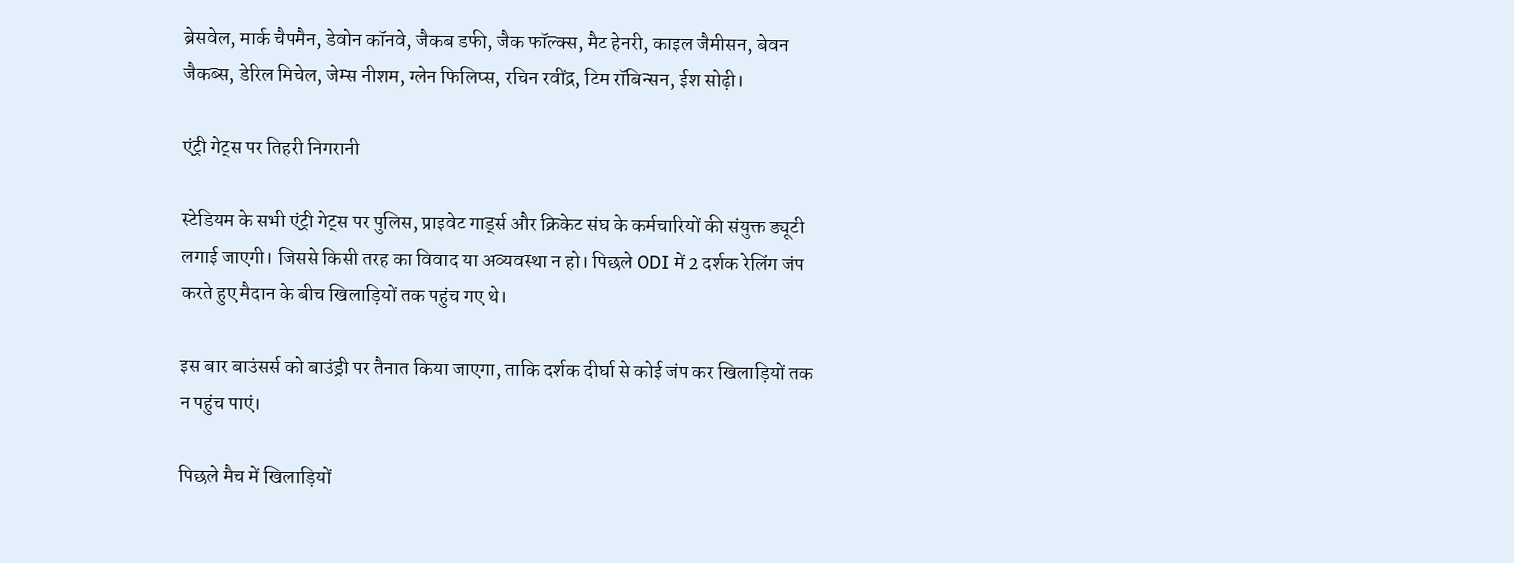ब्रेसवेल, मार्क चैपमैन, डेवोन कॉनवे, जैकब डफी, जैक फॉल्क्स, मैट हेनरी, काइल जैमीसन, बेवन जैकब्स, डेरिल मिचेल, जेम्स नीशम, ग्लेन फिलिप्स, रचिन रवींद्र, टिम रॉबिन्सन, ईश सोढ़ी।

एंट्री गेट्स पर तिहरी निगरानी

स्टेडियम के सभी एंट्री गेट्स पर पुलिस, प्राइवेट गार्ड्स और क्रिकेट संघ के कर्मचारियों की संयुक्त ड्यूटी लगाई जाएगी। जिससे किसी तरह का विवाद या अव्यवस्था न हो। पिछले ODI में 2 दर्शक रेलिंग जंप करते हुए मैदान के बीच खिलाड़ियों तक पहुंच गए थे।

इस बार बाउंसर्स को बाउंड्री पर तैनात किया जाएगा, ताकि दर्शक दीर्घा से कोई जंप कर खिलाड़ियों तक न पहुंच पाएं।

पिछले मैच में खिलाड़ियों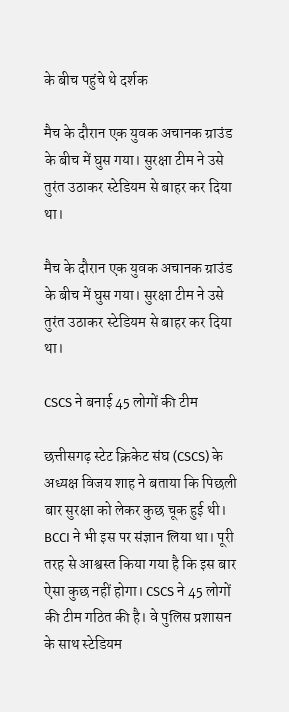के बीच पहुंचे थे दर्शक

मैच के दौरान एक युवक अचानक ग्राउंड के बीच में घुस गया। सुरक्षा टीम ने उसे तुरंत उठाकर स्टेडियम से बाहर कर दिया था।

मैच के दौरान एक युवक अचानक ग्राउंड के बीच में घुस गया। सुरक्षा टीम ने उसे तुरंत उठाकर स्टेडियम से बाहर कर दिया था।

CSCS ने बनाई 45 लोगों की टीम

छत्तीसगढ़ स्टेट क्रिकेट संघ (CSCS) के अध्यक्ष विजय शाह ने बताया कि पिछली बार सुरक्षा को लेकर कुछ चूक हुई थी। BCCI ने भी इस पर संज्ञान लिया था। पूरी तरह से आश्वस्त किया गया है कि इस बार ऐसा कुछ नहीं होगा। CSCS ने 45 लोगों की टीम गठित की है। वे पुलिस प्रशासन के साथ स्टेडियम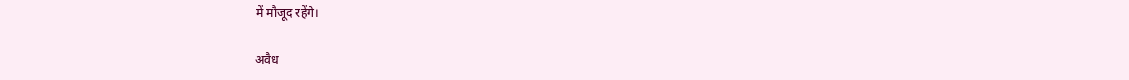में मौजूद रहेंगे।

अवैध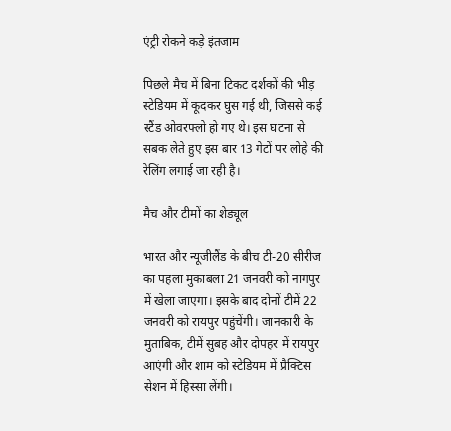एंट्री रोकने कड़े इंतजाम

पिछले मैच में बिना टिकट दर्शकों की भीड़ स्टेडियम में कूदकर घुस गई थी, जिससे कई स्टैंड ओवरफ्लो हो गए थे। इस घटना से सबक लेते हुए इस बार 13 गेटों पर लोहे की रेलिंग लगाई जा रही है।

मैच और टीमों का शेड्यूल

भारत और न्यूजीलैंड के बीच टी-20 सीरीज का पहला मुकाबला 21 जनवरी को नागपुर में खेला जाएगा। इसके बाद दोनों टीमें 22 जनवरी को रायपुर पहुंचेंगी। जानकारी के मुताबिक, टीमें सुबह और दोपहर में रायपुर आएंगी और शाम को स्टेडियम में प्रैक्टिस सेशन में हिस्सा लेंगी।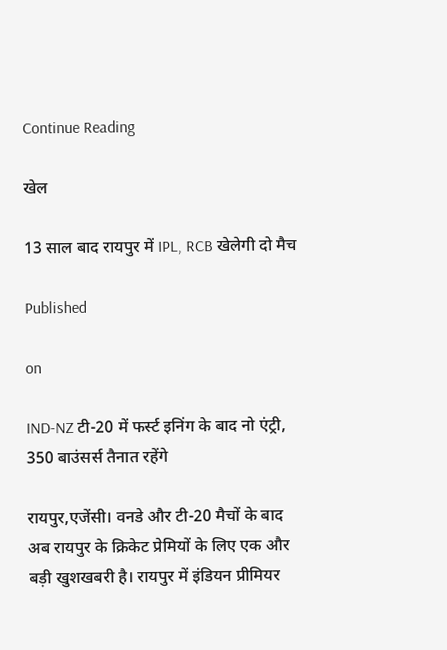Continue Reading

खेल

13 साल बाद रायपुर में IPL, RCB खेलेगी दो मैच

Published

on

IND-NZ टी-20 में फर्स्ट इनिंग के बाद नो एंट्री, 350 बाउंसर्स तैनात रहेंगे

रायपुर,एजेंसी। वनडे और टी-20 मैचों के बाद अब रायपुर के क्रिकेट प्रेमियों के लिए एक और बड़ी खुशखबरी है। रायपुर में इंडियन प्रीमियर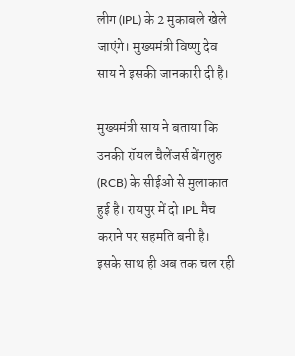लीग (IPL) के 2 मुकाबले खेले जाएंगे। मुख्यमंत्री विष्णु देव साय ने इसकी जानकारी दी है।

मुख्यमंत्री साय ने बताया कि उनकी रॉयल चैलेंजर्स बेंगलुरु (RCB) के सीईओ से मुलाकात हुई है। रायपुर में दो IPL मैच कराने पर सहमति बनी है। इसके साथ ही अब तक चल रही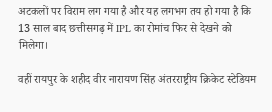अटकलों पर विराम लग गया है और यह लगभग तय हो गया है कि 13 साल बाद छत्तीसगढ़ में IPL का रोमांच फिर से देखने को मिलेगा।

वहीं रायपुर के शहीद वीर नारायण सिंह अंतरराष्ट्रीय क्रिकेट स्टेडियम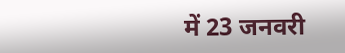में 23 जनवरी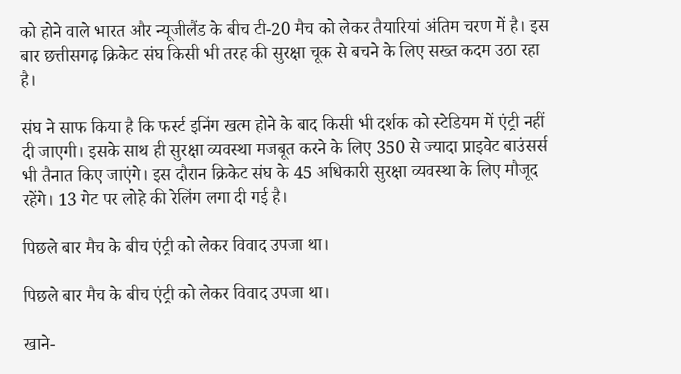को होने वाले भारत और न्यूजीलैंड के बीच टी-20 मैच को लेकर तैयारियां अंतिम चरण में है। इस बार छत्तीसगढ़ क्रिकेट संघ किसी भी तरह की सुरक्षा चूक से बचने के लिए सख्त कदम उठा रहा है।

संघ ने साफ किया है कि फर्स्ट इनिंग खत्म होने के बाद किसी भी दर्शक को स्टेडियम में एंट्री नहीं दी जाएगी। इसके साथ ही सुरक्षा व्यवस्था मजबूत करने के लिए 350 से ज्यादा प्राइवेट बाउंसर्स भी तैनात किए जाएंगे। इस दौरान क्रिकेट संघ के 45 अधिकारी सुरक्षा व्यवस्था के लिए मौजूद रहेंगे। 13 गेट पर लोहे की रेलिंग लगा दी गई है।

पिछले बार मैच के बीच एंट्री को लेकर विवाद उपजा था।

पिछले बार मैच के बीच एंट्री को लेकर विवाद उपजा था।

खाने-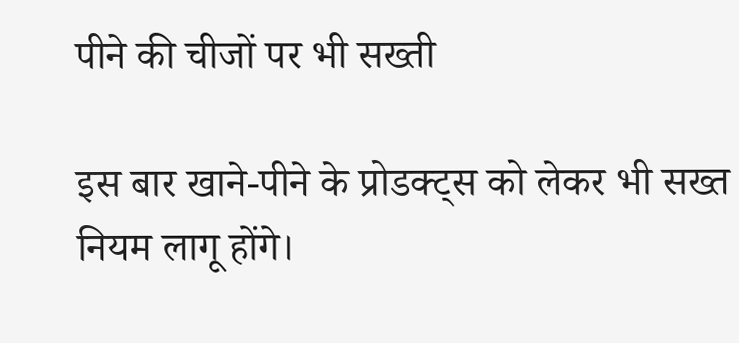पीने की चीजों पर भी सख्ती

इस बार खाने-पीने के प्रोडक्ट्स को लेकर भी सख्त नियम लागू होंगे।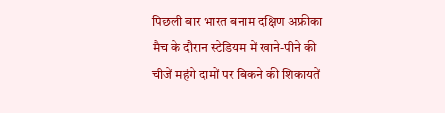पिछली बार भारत बनाम दक्षिण अफ्रीका मैच के दौरान स्टेडियम में खाने-पीने की चीजें महंगे दामों पर बिकने की शिकायतें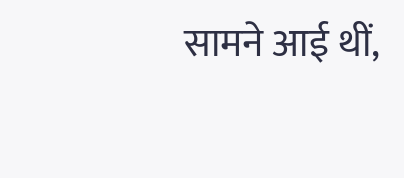सामने आई थीं,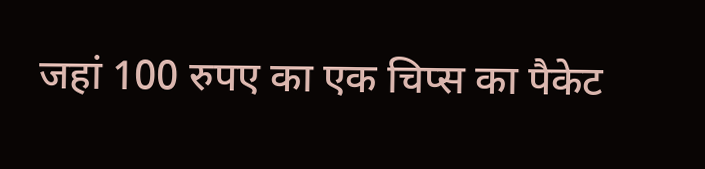जहां 100 रुपए का एक चिप्स का पैकेट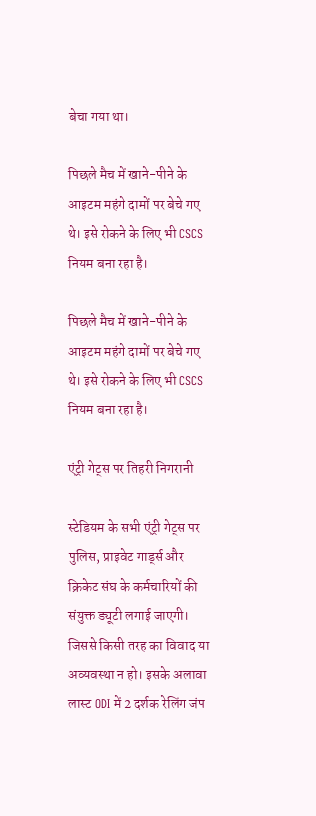बेचा गया था।

पिछले मैच में खाने-पीने के आइटम महंगे दामों पर बेचे गए थे। इसे रोकने के लिए भी CSCS नियम बना रहा है।

पिछले मैच में खाने-पीने के आइटम महंगे दामों पर बेचे गए थे। इसे रोकने के लिए भी CSCS नियम बना रहा है।

एंट्री गेट्स पर तिहरी निगरानी

स्टेडियम के सभी एंट्री गेट्स पर पुलिस, प्राइवेट गार्ड्स और क्रिकेट संघ के कर्मचारियों की संयुक्त ड्यूटी लगाई जाएगी। जिससे किसी तरह का विवाद या अव्यवस्था न हो। इसके अलावा लास्ट ODI में 2 दर्शक रेलिंग जंप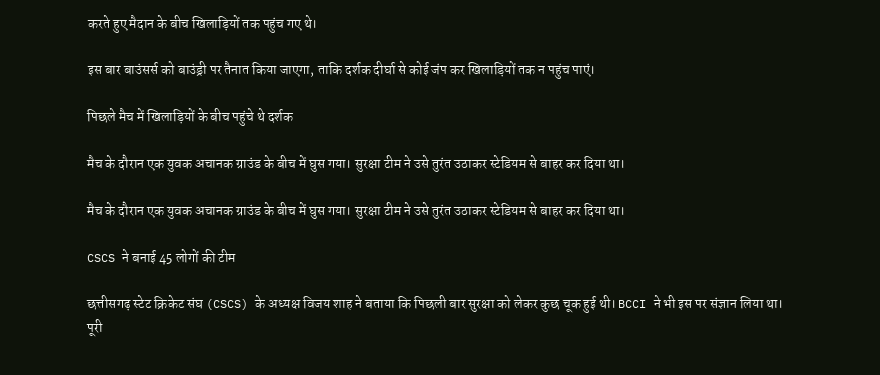करते हुए मैदान के बीच खिलाड़ियों तक पहुंच गए थे।

इस बार बाउंसर्स को बाउंड्री पर तैनात किया जाएगा, ताकि दर्शक दीर्घा से कोई जंप कर खिलाड़ियों तक न पहुंच पाएं।

पिछले मैच में खिलाड़ियों के बीच पहुंचे थे दर्शक

मैच के दौरान एक युवक अचानक ग्राउंड के बीच में घुस गया। सुरक्षा टीम ने उसे तुरंत उठाकर स्टेडियम से बाहर कर दिया था।

मैच के दौरान एक युवक अचानक ग्राउंड के बीच में घुस गया। सुरक्षा टीम ने उसे तुरंत उठाकर स्टेडियम से बाहर कर दिया था।

CSCS ने बनाई 45 लोगों की टीम

छत्तीसगढ़ स्टेट क्रिकेट संघ (CSCS) के अध्यक्ष विजय शाह ने बताया कि पिछली बार सुरक्षा को लेकर कुछ चूक हुई थी। BCCI ने भी इस पर संज्ञान लिया था। पूरी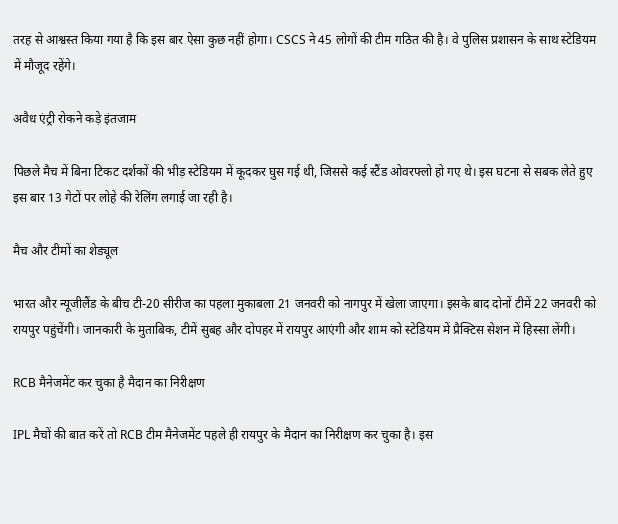तरह से आश्वस्त किया गया है कि इस बार ऐसा कुछ नहीं होगा। CSCS ने 45 लोगों की टीम गठित की है। वे पुलिस प्रशासन के साथ स्टेडियम में मौजूद रहेंगे।

अवैध एंट्री रोकने कड़े इंतजाम

पिछले मैच में बिना टिकट दर्शकों की भीड़ स्टेडियम में कूदकर घुस गई थी, जिससे कई स्टैंड ओवरफ्लो हो गए थे। इस घटना से सबक लेते हुए इस बार 13 गेटों पर लोहे की रेलिंग लगाई जा रही है।

मैच और टीमों का शेड्यूल

भारत और न्यूजीलैंड के बीच टी-20 सीरीज का पहला मुकाबला 21 जनवरी को नागपुर में खेला जाएगा। इसके बाद दोनों टीमें 22 जनवरी को रायपुर पहुंचेंगी। जानकारी के मुताबिक, टीमें सुबह और दोपहर में रायपुर आएंगी और शाम को स्टेडियम में प्रैक्टिस सेशन में हिस्सा लेंगी।

RCB मैनेजमेंट कर चुका है मैदान का निरीक्षण

IPL मैचों की बात करें तो RCB टीम मैनेजमेंट पहले ही रायपुर के मैदान का निरीक्षण कर चुका है। इस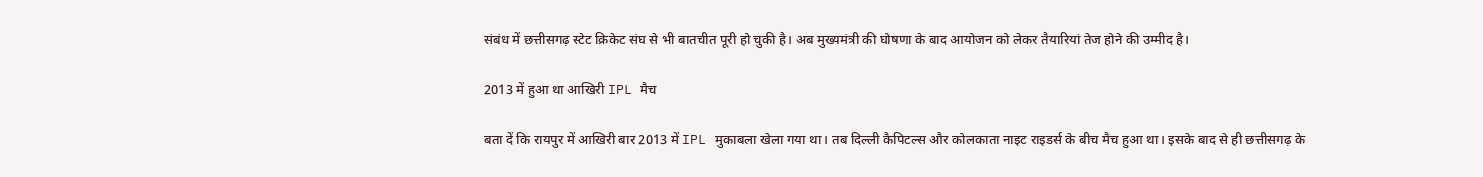संबंध में छत्तीसगढ़ स्टेट क्रिकेट संघ से भी बातचीत पूरी हो चुकी है। अब मुख्यमंत्री की घोषणा के बाद आयोजन को लेकर तैयारियां तेज होने की उम्मीद है।

2013 में हुआ था आखिरी IPL मैच

बता दें कि रायपुर में आखिरी बार 2013 में IPL मुकाबला खेला गया था। तब दिल्ली कैपिटल्स और कोलकाता नाइट राइडर्स के बीच मैच हुआ था। इसके बाद से ही छत्तीसगढ़ के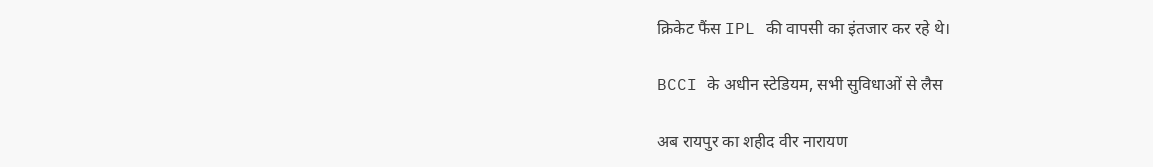क्रिकेट फैंस IPL की वापसी का इंतजार कर रहे थे।

BCCI के अधीन स्टेडियम, सभी सुविधाओं से लैस

अब रायपुर का शहीद वीर नारायण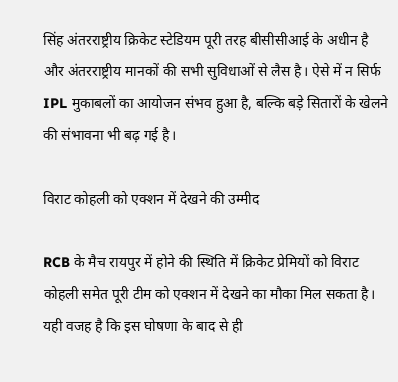सिंह अंतरराष्ट्रीय क्रिकेट स्टेडियम पूरी तरह बीसीसीआई के अधीन है और अंतरराष्ट्रीय मानकों की सभी सुविधाओं से लैस है। ऐसे में न सिर्फ IPL मुकाबलों का आयोजन संभव हुआ है, बल्कि बड़े सितारों के खेलने की संभावना भी बढ़ गई है।

विराट कोहली को एक्शन में देखने की उम्मीद

RCB के मैच रायपुर में होने की स्थिति में क्रिकेट प्रेमियों को विराट कोहली समेत पूरी टीम को एक्शन में देखने का मौका मिल सकता है। यही वजह है कि इस घोषणा के बाद से ही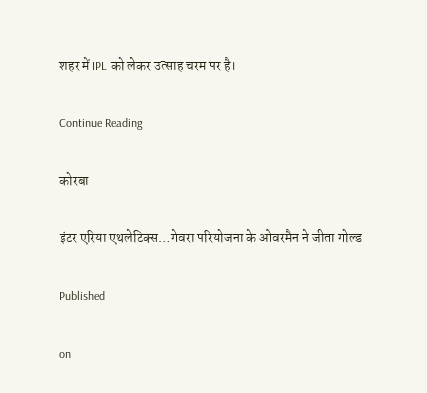शहर में IPL को लेकर उत्साह चरम पर है।

Continue Reading

कोरबा

इंटर एरिया एथलेटिक्स…गेवरा परियोजना के ओवरमैन ने जीता गोल्ड

Published

on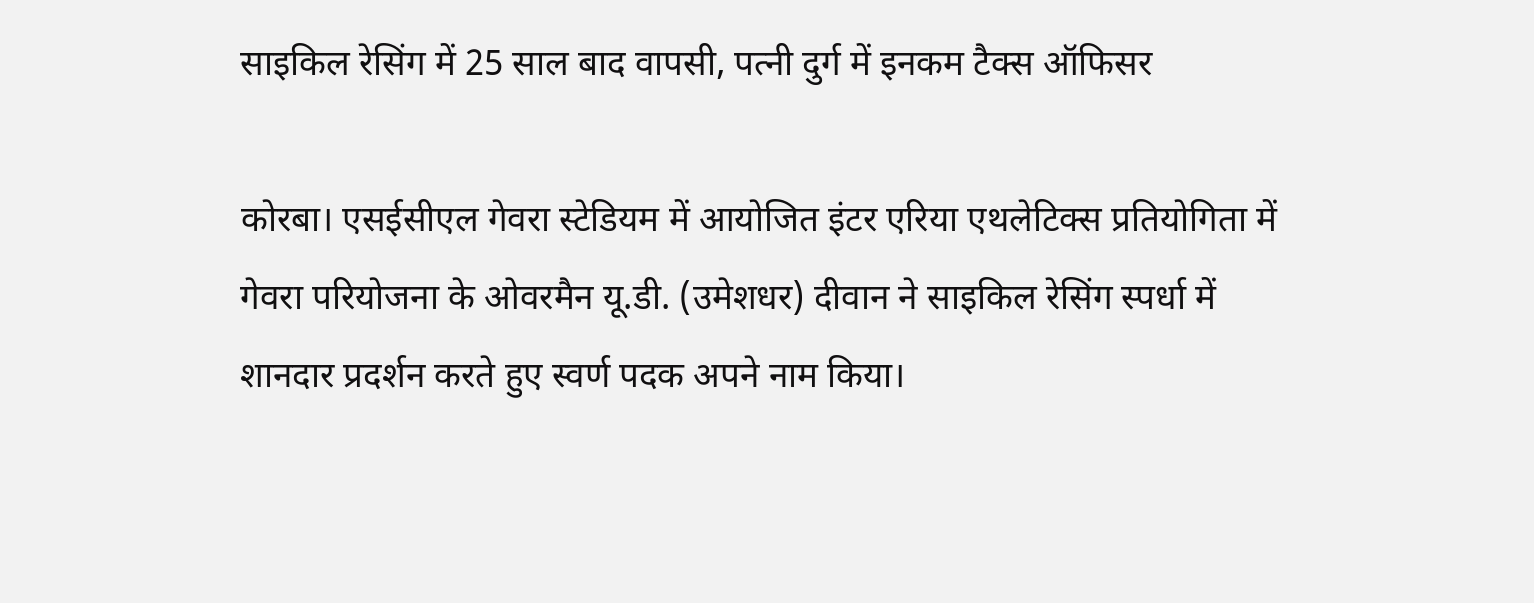साइकिल रेसिंग में 25 साल बाद वापसी, पत्नी दुर्ग में इनकम टैक्स ऑफिसर

कोरबा। एसईसीएल गेवरा स्टेडियम में आयोजित इंटर एरिया एथलेटिक्स प्रतियोगिता में गेवरा परियोजना के ओवरमैन यू.डी. (उमेशधर) दीवान ने साइकिल रेसिंग स्पर्धा में शानदार प्रदर्शन करते हुए स्वर्ण पदक अपने नाम किया।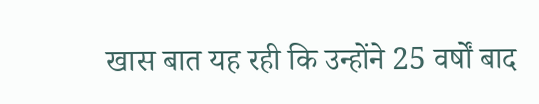खास बात यह रही कि उन्होंने 25 वर्षों बाद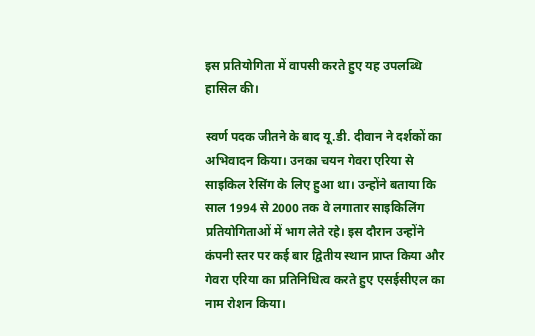इस प्रतियोगिता में वापसी करते हुए यह उपलब्धि हासिल की।

स्वर्ण पदक जीतने के बाद यू.डी. दीवान ने दर्शकों का अभिवादन किया। उनका चयन गेवरा एरिया से साइकिल रेसिंग के लिए हुआ था। उन्होंने बताया कि साल 1994 से 2000 तक वे लगातार साइकिलिंग प्रतियोगिताओं में भाग लेते रहे। इस दौरान उन्होंने कंपनी स्तर पर कई बार द्वितीय स्थान प्राप्त किया और गेवरा एरिया का प्रतिनिधित्व करते हुए एसईसीएल का नाम रोशन किया।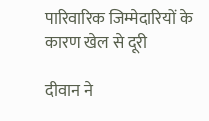पारिवारिक जिम्मेदारियों के कारण खेल से दूरी

दीवान ने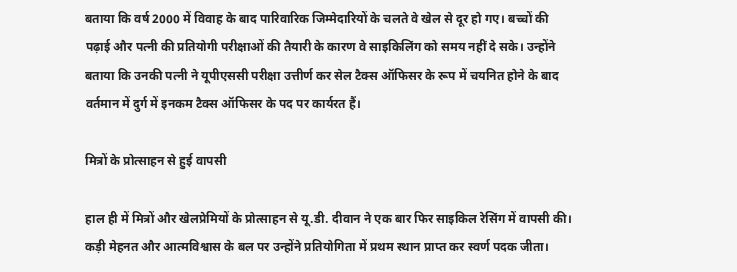बताया कि वर्ष 2000 में विवाह के बाद पारिवारिक जिम्मेदारियों के चलते वे खेल से दूर हो गए। बच्चों की पढ़ाई और पत्नी की प्रतियोगी परीक्षाओं की तैयारी के कारण वे साइकिलिंग को समय नहीं दे सके। उन्होंने बताया कि उनकी पत्नी ने यूपीएससी परीक्षा उत्तीर्ण कर सेल टैक्स ऑफिसर के रूप में चयनित होने के बाद वर्तमान में दुर्ग में इनकम टैक्स ऑफिसर के पद पर कार्यरत हैं।

मित्रों के प्रोत्साहन से हुई वापसी

हाल ही में मित्रों और खेलप्रेमियों के प्रोत्साहन से यू.डी. दीवान ने एक बार फिर साइकिल रेसिंग में वापसी की। कड़ी मेहनत और आत्मविश्वास के बल पर उन्होंने प्रतियोगिता में प्रथम स्थान प्राप्त कर स्वर्ण पदक जीता।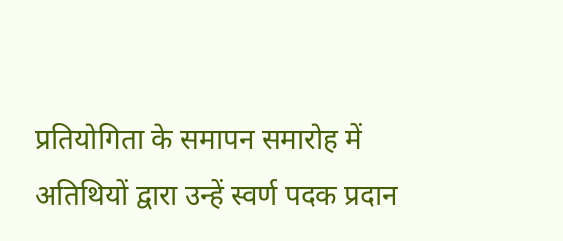प्रतियोगिता के समापन समारोह में अतिथियों द्वारा उन्हें स्वर्ण पदक प्रदान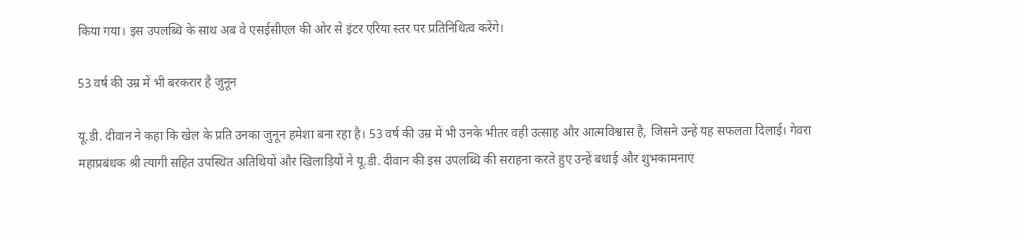किया गया। इस उपलब्धि के साथ अब वे एसईसीएल की ओर से इंटर एरिया स्तर पर प्रतिनिधित्व करेंगे।

53 वर्ष की उम्र में भी बरकरार है जुनून

यू.डी. दीवान ने कहा कि खेल के प्रति उनका जुनून हमेशा बना रहा है। 53 वर्ष की उम्र में भी उनके भीतर वही उत्साह और आत्मविश्वास है, जिसने उन्हें यह सफलता दिलाई। गेवरा महाप्रबंधक श्री त्यागी सहित उपस्थित अतिथियों और खिलाड़ियों ने यू.डी. दीवान की इस उपलब्धि की सराहना करते हुए उन्हें बधाई और शुभकामनाएं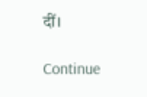दीं।

Continue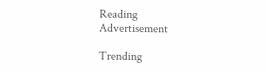Reading
Advertisement

Trending